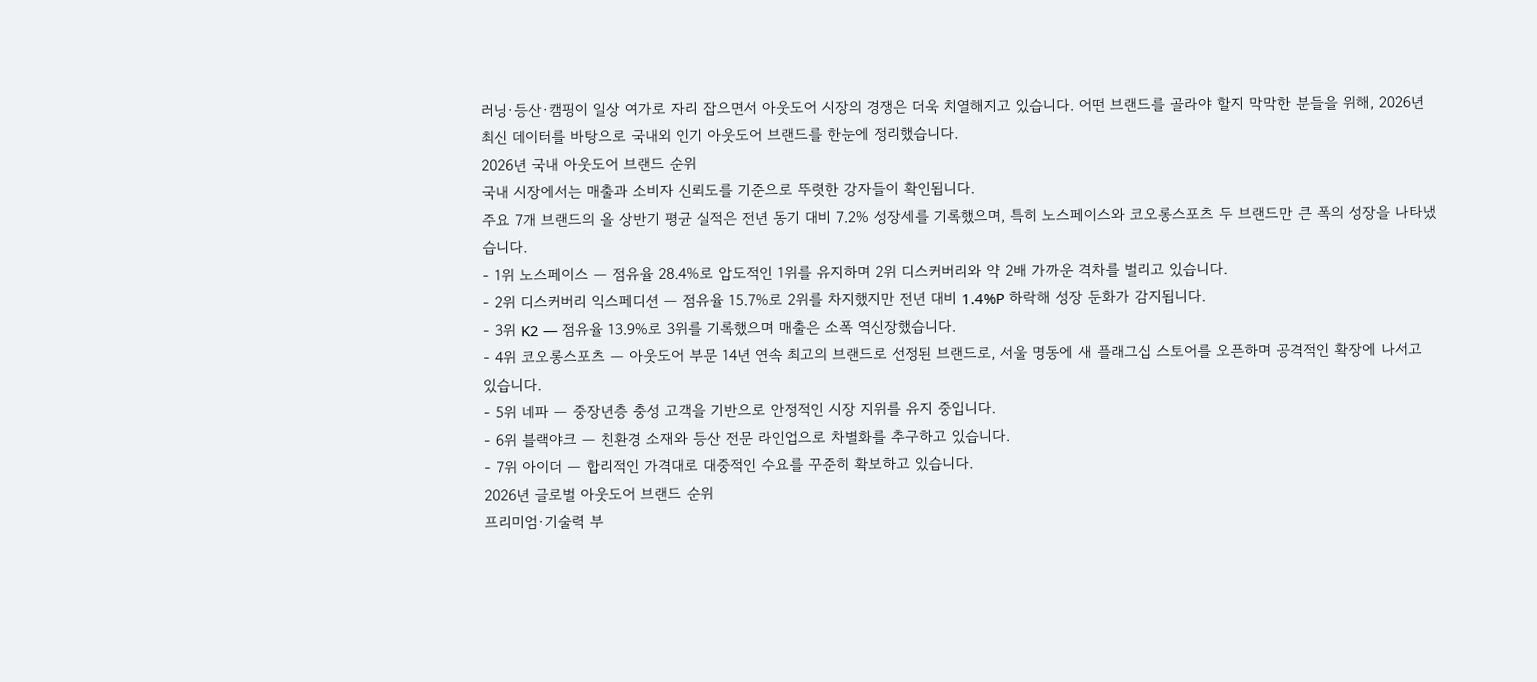러닝·등산·캠핑이 일상 여가로 자리 잡으면서 아웃도어 시장의 경쟁은 더욱 치열해지고 있습니다. 어떤 브랜드를 골라야 할지 막막한 분들을 위해, 2026년 최신 데이터를 바탕으로 국내외 인기 아웃도어 브랜드를 한눈에 정리했습니다.
2026년 국내 아웃도어 브랜드 순위
국내 시장에서는 매출과 소비자 신뢰도를 기준으로 뚜렷한 강자들이 확인됩니다.
주요 7개 브랜드의 올 상반기 평균 실적은 전년 동기 대비 7.2% 성장세를 기록했으며, 특히 노스페이스와 코오롱스포츠 두 브랜드만 큰 폭의 성장을 나타냈습니다.
- 1위 노스페이스 — 점유율 28.4%로 압도적인 1위를 유지하며 2위 디스커버리와 약 2배 가까운 격차를 벌리고 있습니다.
- 2위 디스커버리 익스페디션 — 점유율 15.7%로 2위를 차지했지만 전년 대비 1.4%P 하락해 성장 둔화가 감지됩니다.
- 3위 K2 — 점유율 13.9%로 3위를 기록했으며 매출은 소폭 역신장했습니다.
- 4위 코오롱스포츠 — 아웃도어 부문 14년 연속 최고의 브랜드로 선정된 브랜드로, 서울 명동에 새 플래그십 스토어를 오픈하며 공격적인 확장에 나서고 있습니다.
- 5위 네파 — 중장년층 충성 고객을 기반으로 안정적인 시장 지위를 유지 중입니다.
- 6위 블랙야크 — 친환경 소재와 등산 전문 라인업으로 차별화를 추구하고 있습니다.
- 7위 아이더 — 합리적인 가격대로 대중적인 수요를 꾸준히 확보하고 있습니다.
2026년 글로벌 아웃도어 브랜드 순위
프리미엄·기술력 부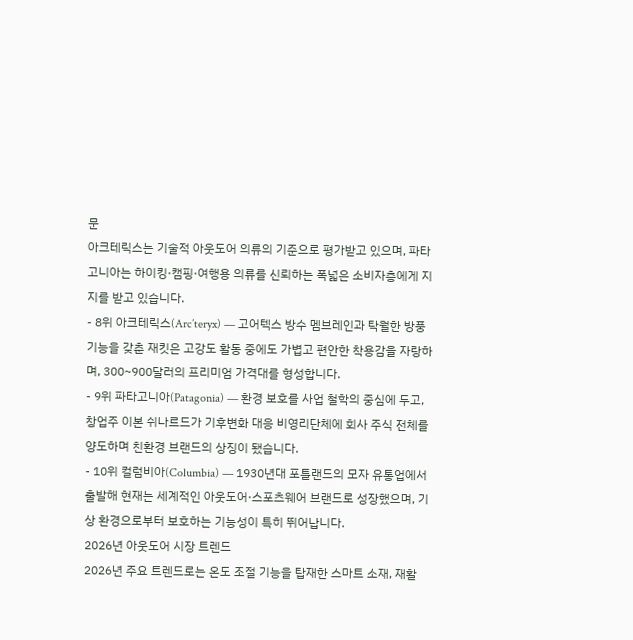문
아크테릭스는 기술적 아웃도어 의류의 기준으로 평가받고 있으며, 파타고니아는 하이킹·캠핑·여행용 의류를 신뢰하는 폭넓은 소비자층에게 지지를 받고 있습니다.
- 8위 아크테릭스(Arc’teryx) — 고어텍스 방수 멤브레인과 탁월한 방풍 기능을 갖춘 재킷은 고강도 활동 중에도 가볍고 편안한 착용감을 자랑하며, 300~900달러의 프리미엄 가격대를 형성합니다.
- 9위 파타고니아(Patagonia) — 환경 보호를 사업 철학의 중심에 두고, 창업주 이본 쉬나르드가 기후변화 대응 비영리단체에 회사 주식 전체를 양도하며 친환경 브랜드의 상징이 됐습니다.
- 10위 컬럼비아(Columbia) — 1930년대 포틀랜드의 모자 유통업에서 출발해 현재는 세계적인 아웃도어·스포츠웨어 브랜드로 성장했으며, 기상 환경으로부터 보호하는 기능성이 특히 뛰어납니다.
2026년 아웃도어 시장 트렌드
2026년 주요 트렌드로는 온도 조절 기능을 탑재한 스마트 소재, 재활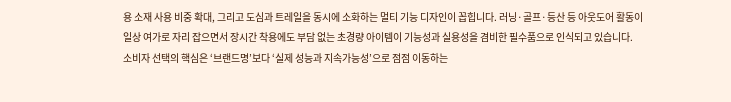용 소재 사용 비중 확대, 그리고 도심과 트레일을 동시에 소화하는 멀티 기능 디자인이 꼽힙니다. 러닝·골프·등산 등 아웃도어 활동이 일상 여가로 자리 잡으면서 장시간 착용에도 부담 없는 초경량 아이템이 기능성과 실용성을 겸비한 필수품으로 인식되고 있습니다.
소비자 선택의 핵심은 ‘브랜드명’보다 ‘실제 성능과 지속가능성’으로 점점 이동하는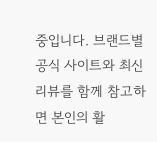중입니다. 브랜드별 공식 사이트와 최신 리뷰를 함께 참고하면 본인의 활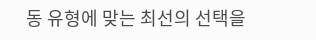동 유형에 맞는 최선의 선택을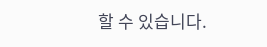할 수 있습니다.